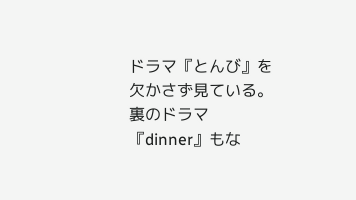ドラマ『とんび』を欠かさず見ている。裏のドラマ『dinner』もな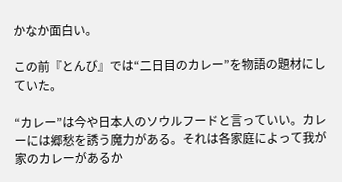かなか面白い。

この前『とんび』では“二日目のカレー”を物語の題材にしていた。

“カレー”は今や日本人のソウルフードと言っていい。カレーには郷愁を誘う魔力がある。それは各家庭によって我が家のカレーがあるか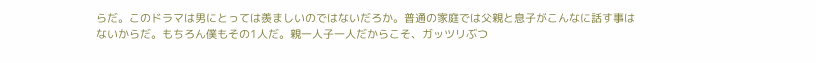らだ。このドラマは男にとっては羨ましいのではないだろか。普通の家庭では父親と息子がこんなに話す事はないからだ。もちろん僕もその1人だ。親一人子一人だからこそ、ガッツリぶつ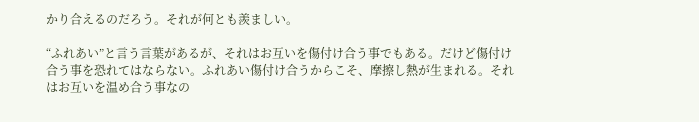かり合えるのだろう。それが何とも羨ましい。

“ふれあい”と言う言葉があるが、それはお互いを傷付け合う事でもある。だけど傷付け合う事を恐れてはならない。ふれあい傷付け合うからこそ、摩擦し熱が生まれる。それはお互いを温め合う事なの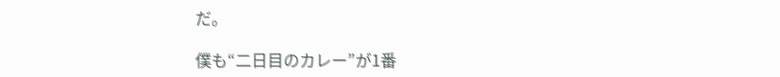だ。

僕も“二日目のカレー”が1番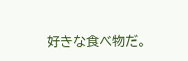好きな食べ物だ。